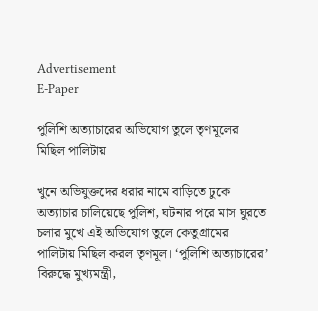Advertisement
E-Paper

পুলিশি অত্যাচারের অভিযোগ তুলে তৃণমূলের মিছিল পালিটায়

খুনে অভিযুক্তদের ধরার নামে বাড়িতে ঢুকে অত্যাচার চালিয়েছে পুলিশ, ঘটনার পরে মাস ঘুরতে চলার মুখে এই অভিযোগ তুলে কেতুগ্রামের পালিটায় মিছিল করল তৃণমূল। ‘পুলিশি অত্যাচারের’ বিরুদ্ধে মুখ্যমন্ত্রী,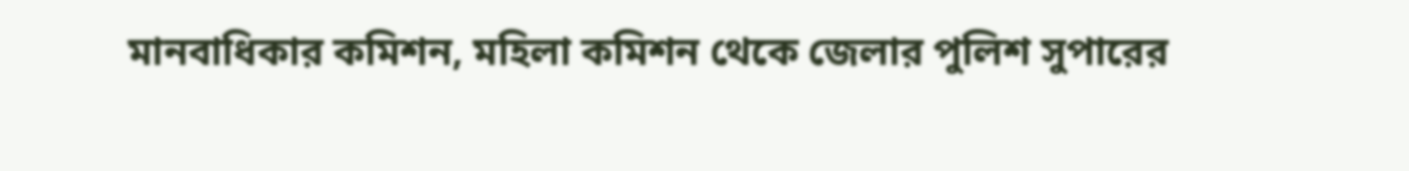মানবাধিকার কমিশন, মহিলা কমিশন থেকে জেলার পুলিশ সুপারের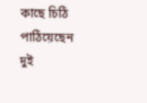কাছে চিঠি পাঠিয়েছেন দুই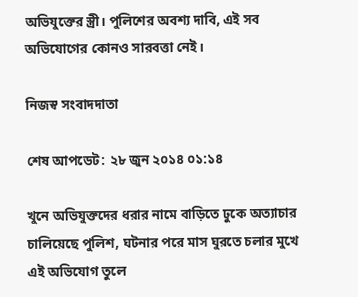অভিযুক্তের স্ত্রী। পুলিশের অবশ্য দাবি, এই সব অভিযোগের কোনও সারবত্তা নেই।

নিজস্ব সংবাদদাতা

শেষ আপডেট: ২৮ জুন ২০১৪ ০১:১৪

খুনে অভিযুক্তদের ধরার নামে বাড়িতে ঢুকে অত্যাচার চালিয়েছে পুলিশ, ঘটনার পরে মাস ঘুরতে চলার মুখে এই অভিযোগ তুলে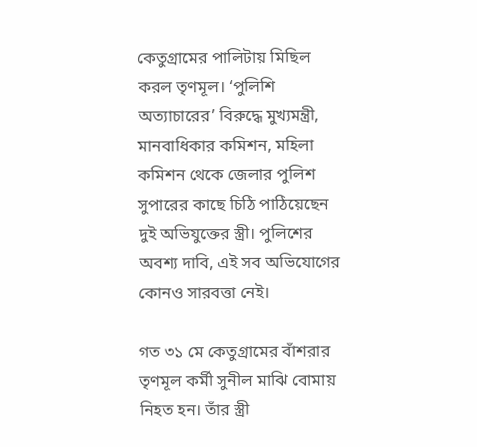কেতুগ্রামের পালিটায় মিছিল করল তৃণমূল। ‘পুলিশি অত্যাচারের’ বিরুদ্ধে মুখ্যমন্ত্রী, মানবাধিকার কমিশন, মহিলা কমিশন থেকে জেলার পুলিশ সুপারের কাছে চিঠি পাঠিয়েছেন দুই অভিযুক্তের স্ত্রী। পুলিশের অবশ্য দাবি, এই সব অভিযোগের কোনও সারবত্তা নেই।

গত ৩১ মে কেতুগ্রামের বাঁশরার তৃণমূল কর্মী সুনীল মাঝি বোমায় নিহত হন। তাঁর স্ত্রী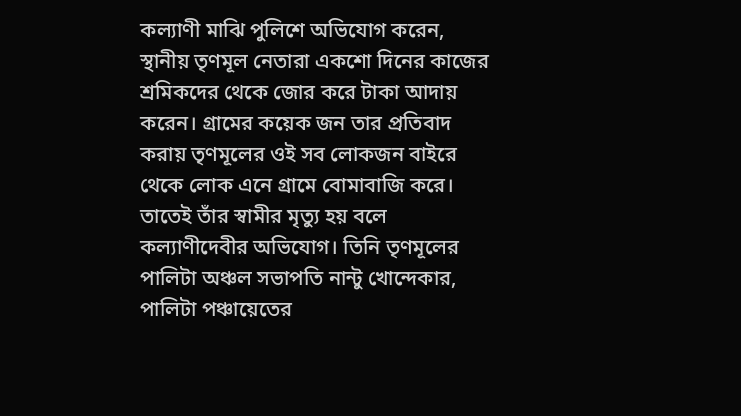কল্যাণী মাঝি পুলিশে অভিযোগ করেন, স্থানীয় তৃণমূল নেতারা একশো দিনের কাজের শ্রমিকদের থেকে জোর করে টাকা আদায় করেন। গ্রামের কয়েক জন তার প্রতিবাদ করায় তৃণমূলের ওই সব লোকজন বাইরে থেকে লোক এনে গ্রামে বোমাবাজি করে। তাতেই তাঁর স্বামীর মৃত্যু হয় বলে কল্যাণীদেবীর অভিযোগ। তিনি তৃণমূলের পালিটা অঞ্চল সভাপতি নান্টু খোন্দেকার, পালিটা পঞ্চায়েতের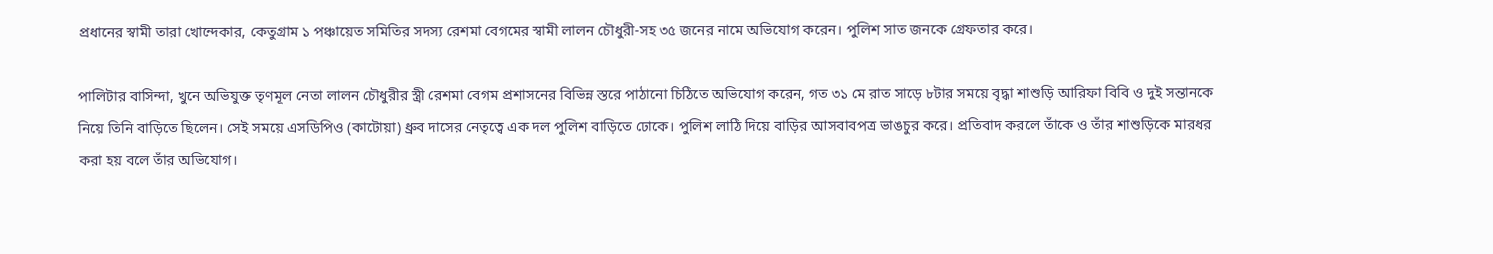প্রধানের স্বামী তারা খোন্দেকার, কেতুগ্রাম ১ পঞ্চায়েত সমিতির সদস্য রেশমা বেগমের স্বামী লালন চৌধুরী-সহ ৩৫ জনের নামে অভিযোগ করেন। পুলিশ সাত জনকে গ্রেফতার করে।

পালিটার বাসিন্দা, খুনে অভিযুক্ত তৃণমূল নেতা লালন চৌধুরীর স্ত্রী রেশমা বেগম প্রশাসনের বিভিন্ন স্তরে পাঠানো চিঠিতে অভিযোগ করেন, গত ৩১ মে রাত সাড়ে ৮টার সময়ে বৃদ্ধা শাশুড়ি আরিফা বিবি ও দুই সন্তানকে নিয়ে তিনি বাড়িতে ছিলেন। সেই সময়ে এসডিপিও (কাটোয়া) ধ্রুব দাসের নেতৃত্বে এক দল পুলিশ বাড়িতে ঢোকে। পুলিশ লাঠি দিয়ে বাড়ির আসবাবপত্র ভাঙচুর করে। প্রতিবাদ করলে তাঁকে ও তাঁর শাশুড়িকে মারধর করা হয় বলে তাঁর অভিযোগ।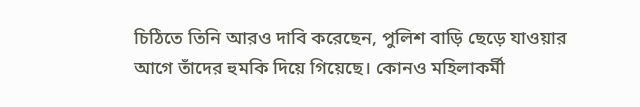চিঠিতে তিনি আরও দাবি করেছেন, পুলিশ বাড়ি ছেড়ে যাওয়ার আগে তাঁদের হুমকি দিয়ে গিয়েছে। কোনও মহিলাকর্মী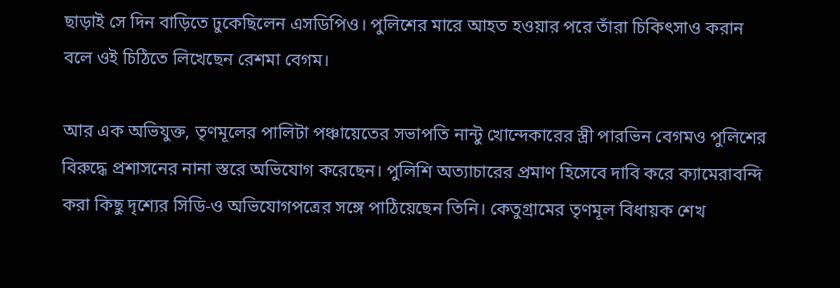ছাড়াই সে দিন বাড়িতে ঢুকেছিলেন এসডিপিও। পুলিশের মারে আহত হওয়ার পরে তাঁরা চিকিৎসাও করান বলে ওই চিঠিতে লিখেছেন রেশমা বেগম।

আর এক অভিযুক্ত, তৃণমূলের পালিটা পঞ্চায়েতের সভাপতি নান্টু খোন্দেকারের স্ত্রী পারভিন বেগমও পুলিশের বিরুদ্ধে প্রশাসনের নানা স্তরে অভিযোগ করেছেন। পুলিশি অত্যাচারের প্রমাণ হিসেবে দাবি করে ক্যামেরাবন্দি করা কিছু দৃশ্যের সিডি-ও অভিযোগপত্রের সঙ্গে পাঠিয়েছেন তিনি। কেতুগ্রামের তৃণমূল বিধায়ক শেখ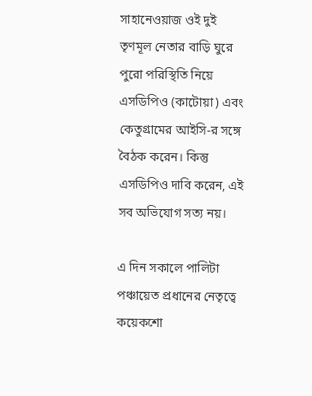সাহানেওয়াজ ওই দুই তৃণমূল নেতার বাড়ি ঘুরে পুরো পরিস্থিতি নিয়ে এসডিপিও (কাটোয়া) এবং কেতুগ্রামের আইসি-র সঙ্গে বৈঠক করেন। কিন্তু এসডিপিও দাবি করেন, এই সব অভিযোগ সত্য নয়।

এ দিন সকালে পালিটা পঞ্চায়েত প্রধানের নেতৃত্বে কয়েকশো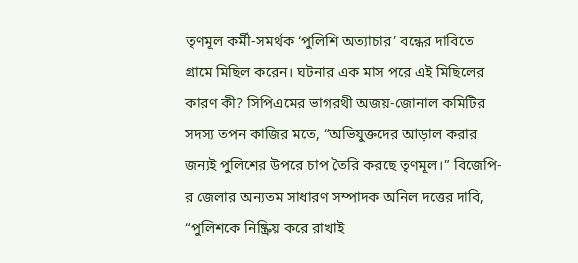তৃণমূল কর্মী-সমর্থক ‘পুলিশি অত্যাচার’ বন্ধের দাবিতে গ্রামে মিছিল করেন। ঘটনার এক মাস পরে এই মিছিলের কারণ কী? সিপিএমের ভাগরথী অজয়-জোনাল কমিটির সদস্য তপন কাজির মতে, “অভিযুক্তদের আড়াল করার জন্যই পুলিশের উপরে চাপ তৈরি করছে তৃণমূল।” বিজেপি-র জেলার অন্যতম সাধারণ সম্পাদক অনিল দত্তের দাবি, “পুলিশকে নিষ্ক্রিয় করে রাখাই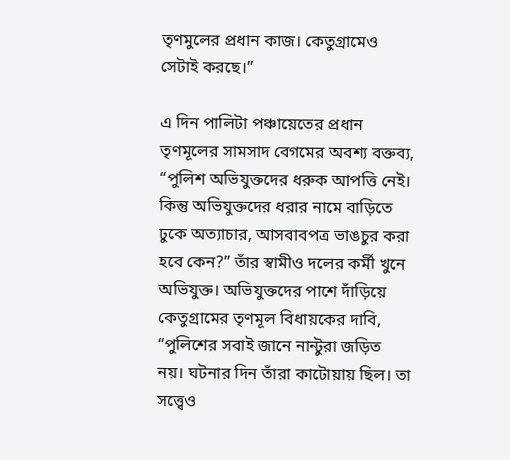তৃণমুলের প্রধান কাজ। কেতুগ্রামেও সেটাই করছে।”

এ দিন পালিটা পঞ্চায়েতের প্রধান তৃণমূলের সামসাদ বেগমের অবশ্য বক্তব্য, “পুলিশ অভিযুক্তদের ধরুক আপত্তি নেই। কিন্তু অভিযুক্তদের ধরার নামে বাড়িতে ঢুকে অত্যাচার, আসবাবপত্র ভাঙচুর করা হবে কেন?” তাঁর স্বামীও দলের কর্মী খুনে অভিযুক্ত। অভিযুক্তদের পাশে দাঁড়িয়ে কেতুগ্রামের তৃণমূল বিধায়কের দাবি, “পুলিশের সবাই জানে নান্টুরা জড়িত নয়। ঘটনার দিন তাঁরা কাটোয়ায় ছিল। তা সত্ত্বেও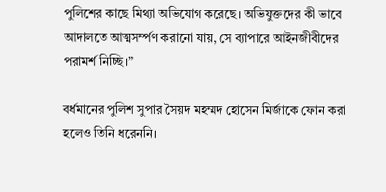পুলিশের কাছে মিথ্যা অভিযোগ করেছে। অভিযুক্তদের কী ভাবে আদালতে আত্মসর্ম্পণ করানো যায়, সে ব্যাপারে আইনজীবীদের পরামর্শ নিচ্ছি।”

বর্ধমানের পুলিশ সুপার সৈয়দ মহম্মদ হোসেন মির্জাকে ফোন করা হলেও তিনি ধরেননি।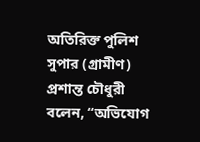অতিরিক্ত পুলিশ সুপার (গ্রামীণ) প্রশান্ত চৌধুরী বলেন, “অভিযোগ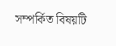সম্পর্কিত বিষয়টি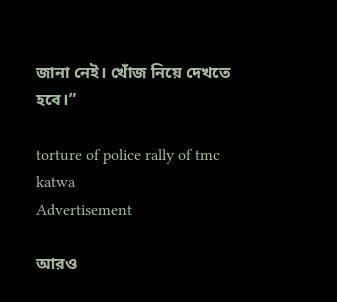জানা নেই। খোঁজ নিয়ে দেখতে হবে।”

torture of police rally of tmc katwa
Advertisement

আরও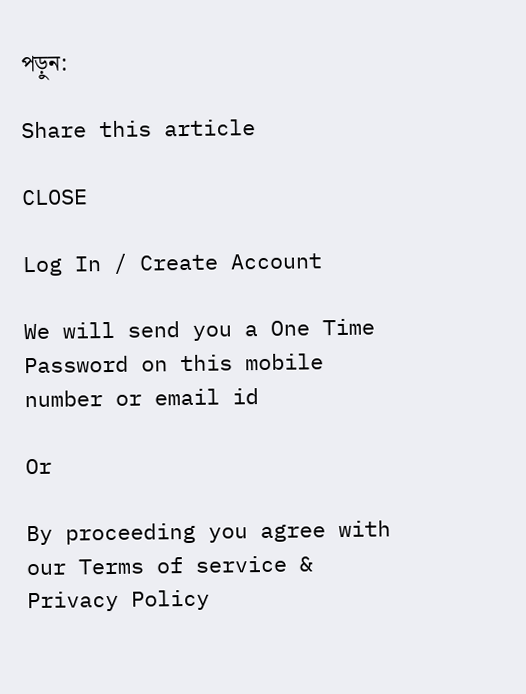পড়ুন:

Share this article

CLOSE

Log In / Create Account

We will send you a One Time Password on this mobile number or email id

Or

By proceeding you agree with our Terms of service & Privacy Policy